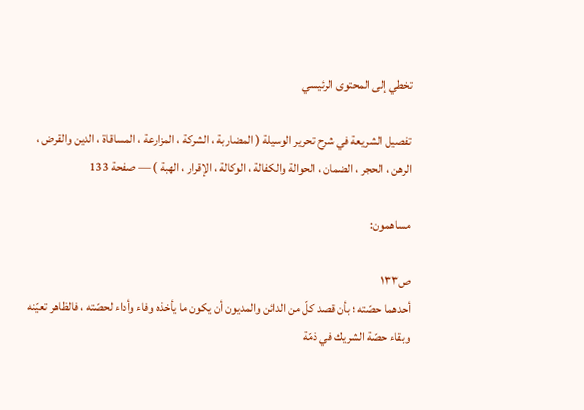تخطي إلى المحتوى الرئيسي

تفصيل الشريعة في شرح تحرير الوسيلة ( المضاربة ، الشركة ، المزارعة ، المساقاة ، الدين والقرض ، الرهن ، الحجر ، الضمان ، الحوالة والكفالة ، الوكالة ، الإقرار ، الهبة ) — صفحة 133

مساهمون:

ص١٣٣
أحدهما حصّته ؛ بأن قصد كلّ من الدائن والمديون أن يكون ما يأخذه وفاء وأداء لحصّته ، فالظاهر تعيّنه وبقاء حصّة الشريك في ذمّة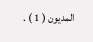المديون ( 1 ) .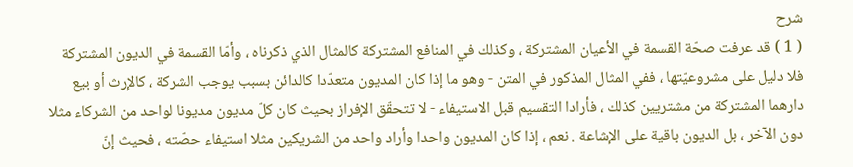شرح
( 1 ) قد عرفت صحّة القسمة في الأعيان المشتركة ، وكذلك في المنافع المشتركة كالمثال الذي ذكرناه ، وأمّا القسمة في الديون المشتركة فلا دليل على مشروعيّتها ، ففي المثال المذكور في المتن - وهو ما إذا كان المديون متعدّدا كالدائن بسبب يوجب الشركة ، كالإرث أو بيع دارهما المشتركة من مشتريين كذلك ، فأرادا التقسيم قبل الاستيفاء - لا تتحقّق الإفراز بحيث كان كلّ مديون مديونا لواحد من الشركاء مثلا دون الآخر ، بل الديون باقية على الإشاعة . نعم ، إذا كان المديون واحدا وأراد واحد من الشريكين مثلا استيفاء حصّته ، فحيث إنّ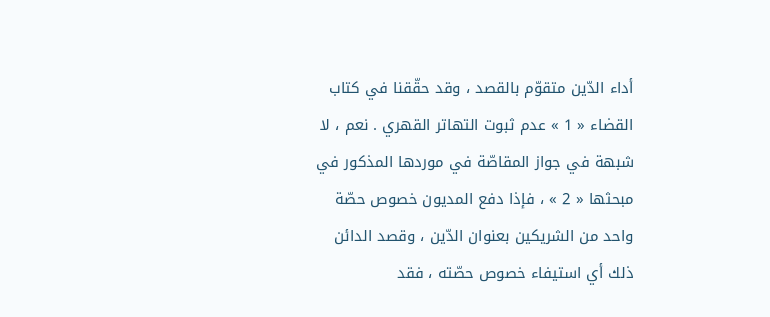أداء الدّين متقوّم بالقصد ، وقد حقّقنا في كتاب القضاء « 1 » عدم ثبوت التهاتر القهري . نعم ، لا شبهة في جواز المقاصّة في موردها المذكور في مبحثها « 2 » ، فإذا دفع المديون خصوص حصّة واحد من الشريكين بعنوان الدّين ، وقصد الدائن ذلك أي استيفاء خصوص حصّته ، فقد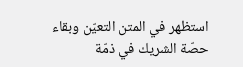استظهر في المتن التعيّن وبقاء حصّة الشريك في ذمّة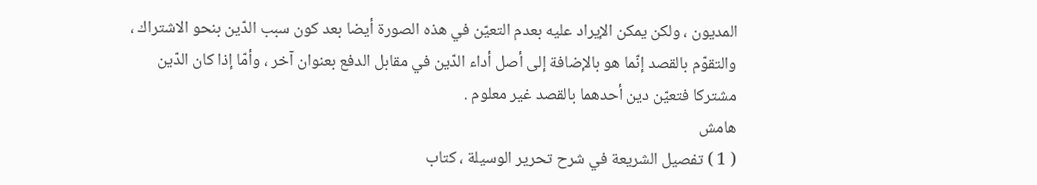المديون ، ولكن يمكن الإيراد عليه بعدم التعيّن في هذه الصورة أيضا بعد كون سبب الدّين بنحو الاشتراك ، والتقوّم بالقصد إنّما هو بالإضافة إلى أصل أداء الدّين في مقابل الدفع بعنوان آخر ، وأمّا إذا كان الدّين مشتركا فتعيّن دين أحدهما بالقصد غير معلوم .
هامش
( 1 ) تفصيل الشريعة في شرح تحرير الوسيلة ، كتاب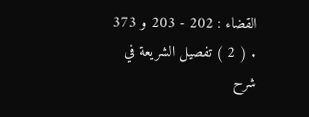القضاء : 202 - 203 و 373 . ( 2 ) تفصيل الشريعة في شرح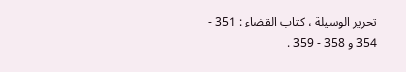تحرير الوسيلة ، كتاب القضاء : 351 - 354 و 358 - 359 .